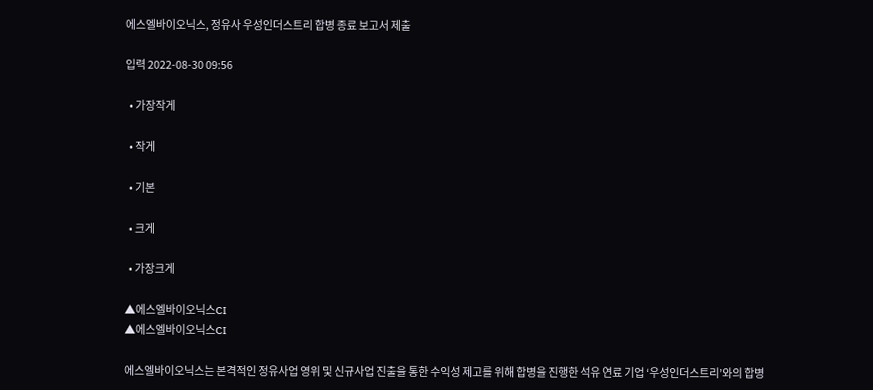에스엘바이오닉스, 정유사 우성인더스트리 합병 종료 보고서 제출

입력 2022-08-30 09:56

  • 가장작게

  • 작게

  • 기본

  • 크게

  • 가장크게

▲에스엘바이오닉스CI
▲에스엘바이오닉스CI

에스엘바이오닉스는 본격적인 정유사업 영위 및 신규사업 진출을 통한 수익성 제고를 위해 합병을 진행한 석유 연료 기업 ‘우성인더스트리’와의 합병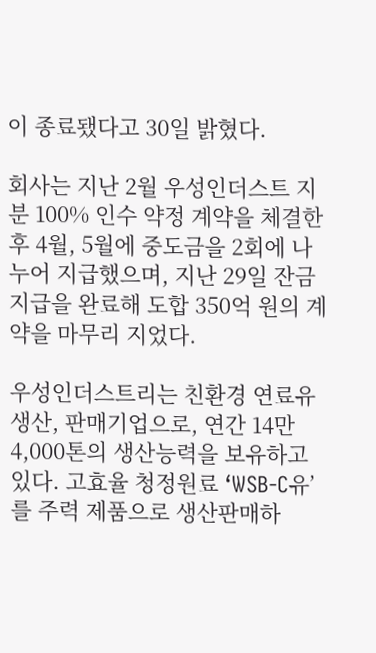이 종료됐다고 30일 밝혔다.

회사는 지난 2월 우성인더스트 지분 100% 인수 약정 계약을 체결한 후 4월, 5월에 중도금을 2회에 나누어 지급했으며, 지난 29일 잔금 지급을 완료해 도합 350억 원의 계약을 마무리 지었다.

우성인더스트리는 친환경 연료유 생산, 판매기업으로, 연간 14만 4,000톤의 생산능력을 보유하고 있다. 고효율 청정원료 ‘WSB-C유’를 주력 제품으로 생산판매하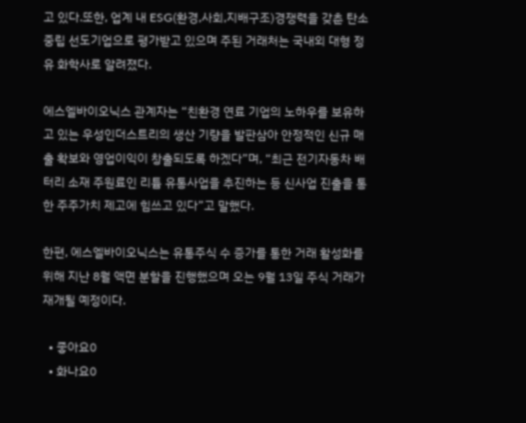고 있다.또한, 업계 내 ESG(환경,사회,지배구조)경쟁력을 갖춘 탄소 중립 선도기업으로 평가받고 있으며 주된 거래처는 국내외 대형 정유 화학사로 알려졌다.

에스엘바이오닉스 관계자는 “친환경 연료 기업의 노하우를 보유하고 있는 우성인더스트리의 생산 기량을 발판삼아 안정적인 신규 매출 확보와 영업이익이 창출되도록 하겠다”며, “최근 전기자동차 배터리 소재 주원료인 리튬 유통사업을 추진하는 등 신사업 진출을 통한 주주가치 제고에 힘쓰고 있다”고 말했다.

한편, 에스엘바이오닉스는 유통주식 수 증가를 통한 거래 활성화를 위해 지난 8월 액면 분할을 진행했으며 오는 9월 13일 주식 거래가 재개될 예정이다.

  • 좋아요0
  • 화나요0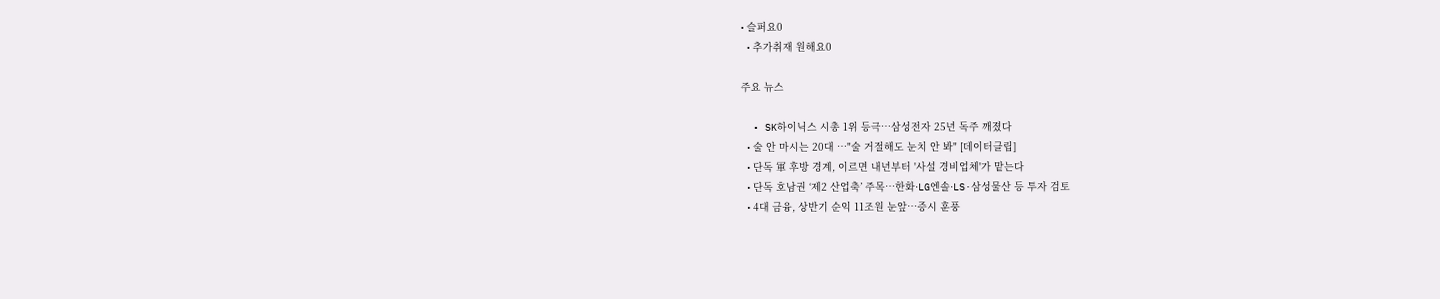• 슬퍼요0
  • 추가취재 원해요0

주요 뉴스

  • SK하이닉스 시총 1위 등극…삼성전자 25년 독주 깨졌다
  • 술 안 마시는 20대 …"술 거절해도 눈치 안 봐" [데이터클립]
  • 단독 軍 후방 경계, 이르면 내년부터 '사설 경비업체'가 맡는다
  • 단독 호남권 ‘제2 산업축’ 주목…한화·LG엔솔·LS·삼성물산 등 투자 검토
  • 4대 금융, 상반기 순익 11조원 눈앞⋯증시 훈풍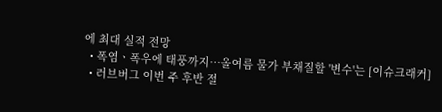에 최대 실적 전망
  • 폭염ㆍ폭우에 태풍까지⋯올여름 물가 부채질할 '변수'는 [이슈크래커]
  • 러브버그 이번 주 후반 절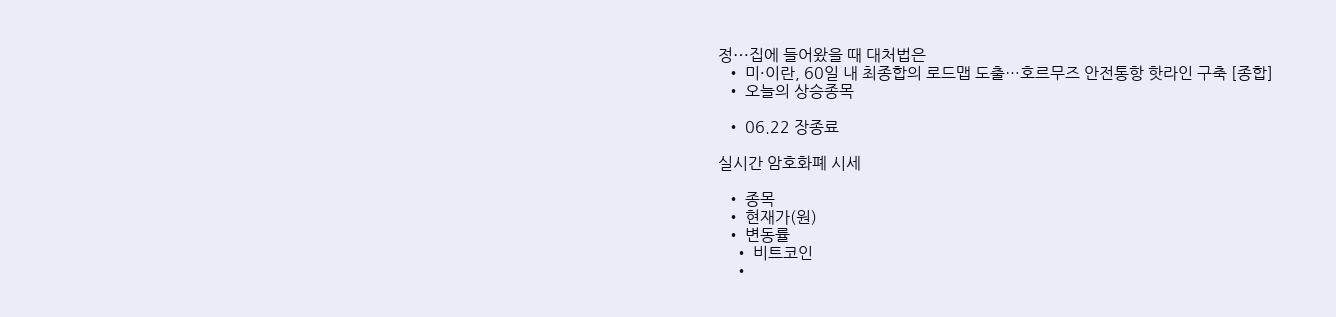정⋯집에 들어왔을 때 대처법은
  • 미·이란, 60일 내 최종합의 로드맵 도출…호르무즈 안전통항 핫라인 구축 [종합]
  • 오늘의 상승종목

  • 06.22 장종료

실시간 암호화폐 시세

  • 종목
  • 현재가(원)
  • 변동률
    • 비트코인
    •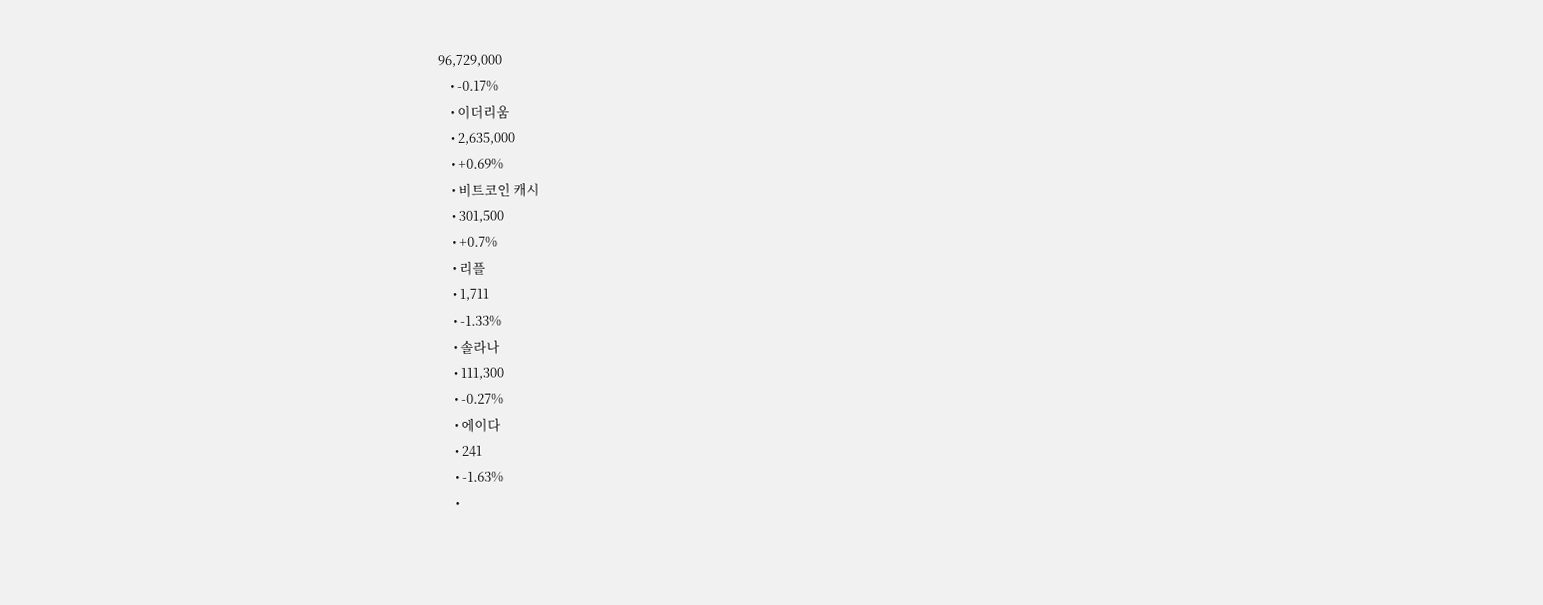96,729,000
    • -0.17%
    • 이더리움
    • 2,635,000
    • +0.69%
    • 비트코인 캐시
    • 301,500
    • +0.7%
    • 리플
    • 1,711
    • -1.33%
    • 솔라나
    • 111,300
    • -0.27%
    • 에이다
    • 241
    • -1.63%
    •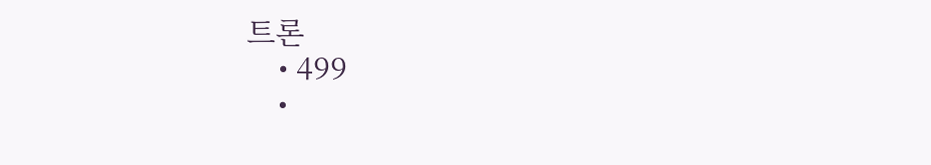트론
    • 499
    •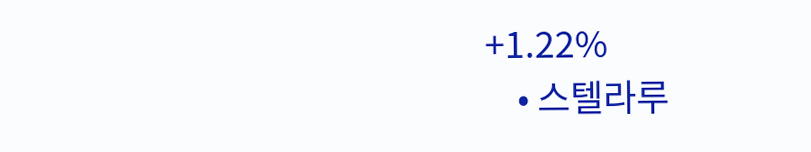+1.22%
    • 스텔라루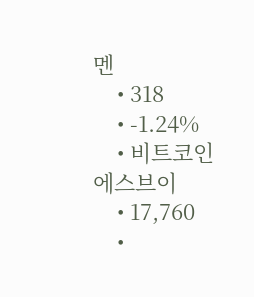멘
    • 318
    • -1.24%
    • 비트코인에스브이
    • 17,760
    •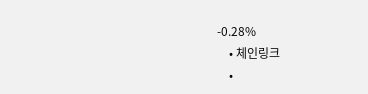-0.28%
    • 체인링크
    •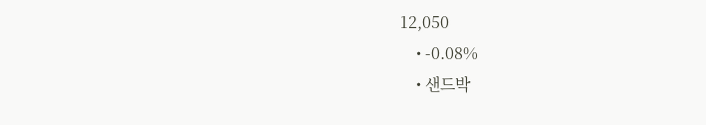12,050
    • -0.08%
    • 샌드박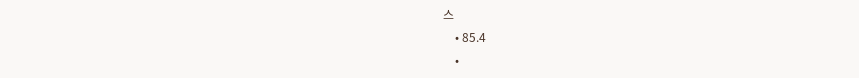스
    • 85.4
    •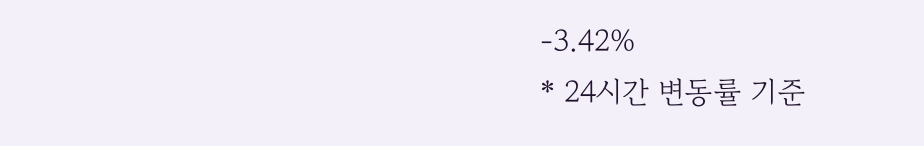-3.42%
* 24시간 변동률 기준